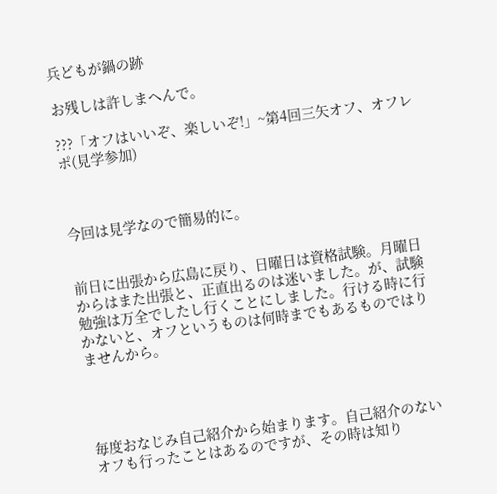兵どもが鍋の跡

お残しは許しまへんで。

???「オフはいいぞ、楽しいぞ!」~第4回三矢オフ、オフレポ(見学参加)



今回は見学なので簡易的に。


前日に出張から広島に戻り、日曜日は資格試験。月曜日からはまた出張と、正直出るのは迷いました。が、試験勉強は万全でしたし行くことにしました。行ける時に行かないと、オフというものは何時までもあるものではりませんから。




毎度おなじみ自己紹介から始まります。自己紹介のないオフも行ったことはあるのですが、その時は知り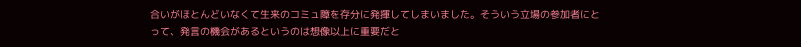合いがほとんどいなくて生来のコミュ障を存分に発揮してしまいました。そういう立場の参加者にとって、発言の機会があるというのは想像以上に重要だと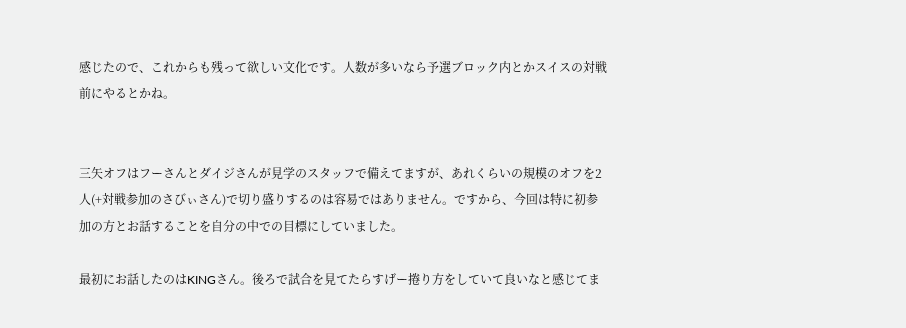感じたので、これからも残って欲しい文化です。人数が多いなら予選ブロック内とかスイスの対戦前にやるとかね。


三矢オフはフーさんとダイジさんが見学のスタッフで備えてますが、あれくらいの規模のオフを2人(+対戦参加のさびぃさん)で切り盛りするのは容易ではありません。ですから、今回は特に初参加の方とお話することを自分の中での目標にしていました。

最初にお話したのはKINGさん。後ろで試合を見てたらすげー捲り方をしていて良いなと感じてま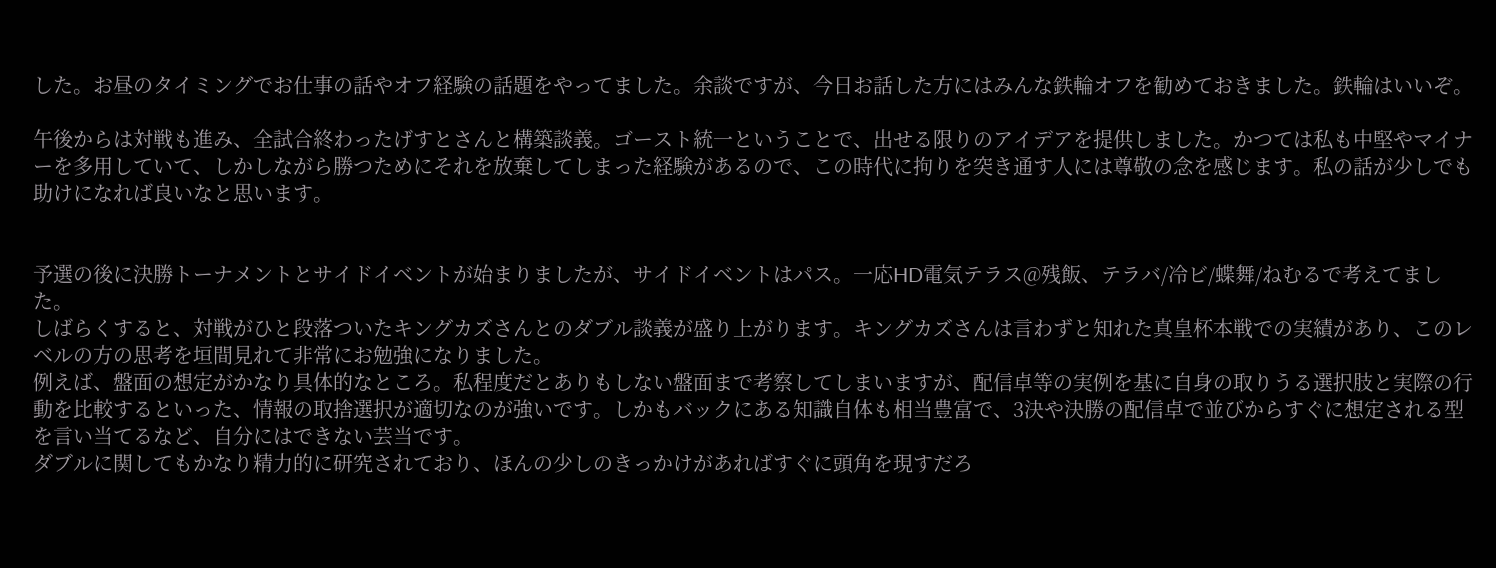した。お昼のタイミングでお仕事の話やオフ経験の話題をやってました。余談ですが、今日お話した方にはみんな鉄輪オフを勧めておきました。鉄輪はいいぞ。

午後からは対戦も進み、全試合終わったげすとさんと構築談義。ゴースト統一ということで、出せる限りのアイデアを提供しました。かつては私も中堅やマイナーを多用していて、しかしながら勝つためにそれを放棄してしまった経験があるので、この時代に拘りを突き通す人には尊敬の念を感じます。私の話が少しでも助けになれば良いなと思います。


予選の後に決勝トーナメントとサイドイベントが始まりましたが、サイドイベントはパス。一応HD電気テラス@残飯、テラバ/冷ビ/蝶舞/ねむるで考えてました。
しばらくすると、対戦がひと段落ついたキングカズさんとのダブル談義が盛り上がります。キングカズさんは言わずと知れた真皇杯本戦での実績があり、このレベルの方の思考を垣間見れて非常にお勉強になりました。
例えば、盤面の想定がかなり具体的なところ。私程度だとありもしない盤面まで考察してしまいますが、配信卓等の実例を基に自身の取りうる選択肢と実際の行動を比較するといった、情報の取捨選択が適切なのが強いです。しかもバックにある知識自体も相当豊富で、3決や決勝の配信卓で並びからすぐに想定される型を言い当てるなど、自分にはできない芸当です。
ダブルに関してもかなり精力的に研究されており、ほんの少しのきっかけがあればすぐに頭角を現すだろ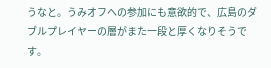うなと。うみオフへの参加にも意欲的で、広島のダブルプレイヤーの層がまた一段と厚くなりそうです。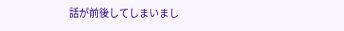話が前後してしまいまし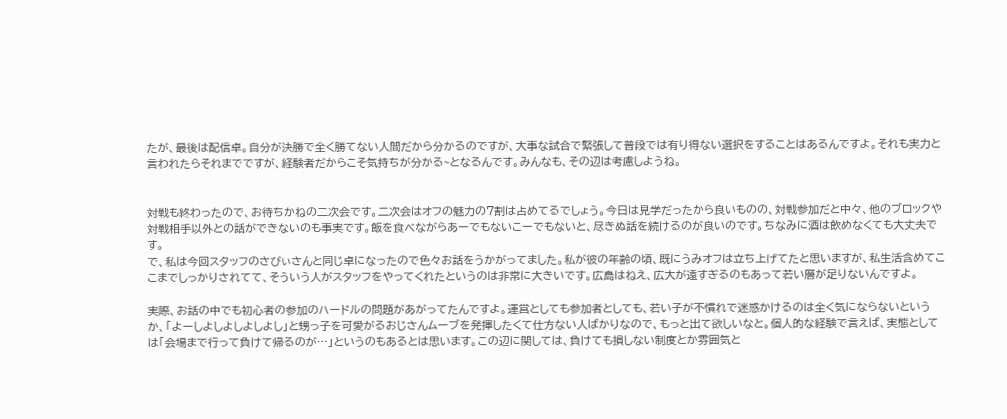たが、最後は配信卓。自分が決勝で全く勝てない人間だから分かるのですが、大事な試合で緊張して普段では有り得ない選択をすることはあるんですよ。それも実力と言われたらそれまでですが、経験者だからこそ気持ちが分かる~となるんです。みんなも、その辺は考慮しようね。


対戦も終わったので、お待ちかねの二次会です。二次会はオフの魅力の7割は占めてるでしょう。今日は見学だったから良いものの、対戦参加だと中々、他のブロックや対戦相手以外との話ができないのも事実です。飯を食べながらあーでもないこーでもないと、尽きぬ話を続けるのが良いのです。ちなみに酒は飲めなくても大丈夫です。
で、私は今回スタッフのさびぃさんと同じ卓になったので色々お話をうかがってました。私が彼の年齢の頃、既にうみオフは立ち上げてたと思いますが、私生活含めてここまでしっかりされてて、そういう人がスタッフをやってくれたというのは非常に大きいです。広島はねえ、広大が遠すぎるのもあって若い層が足りないんですよ。

実際、お話の中でも初心者の参加のハードルの問題があがってたんですよ。運営としても参加者としても、若い子が不慣れで迷惑かけるのは全く気にならないというか、「よーしよしよしよしよし」と甥っ子を可愛がるおじさんムーブを発揮したくて仕方ない人ばかりなので、もっと出て欲しいなと。個人的な経験で言えば、実態としては「会場まで行って負けて帰るのが…」というのもあるとは思います。この辺に関しては、負けても損しない制度とか雰囲気と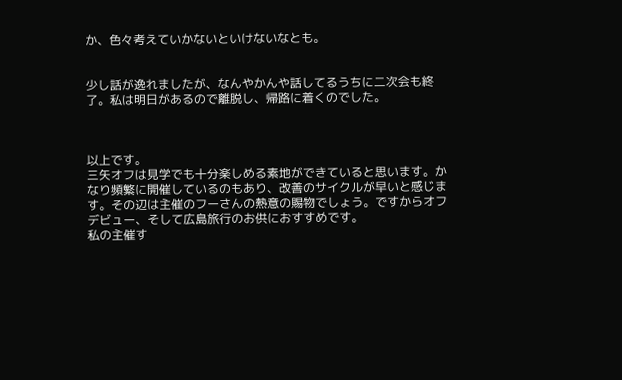か、色々考えていかないといけないなとも。


少し話が逸れましたが、なんやかんや話してるうちに二次会も終了。私は明日があるので離脱し、帰路に着くのでした。



以上です。
三矢オフは見学でも十分楽しめる素地ができていると思います。かなり頻繁に開催しているのもあり、改善のサイクルが早いと感じます。その辺は主催のフーさんの熱意の賜物でしょう。ですからオフデビュー、そして広島旅行のお供におすすめです。
私の主催す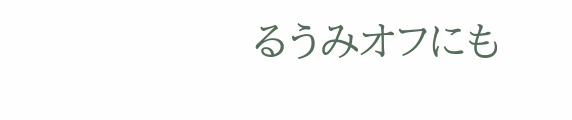るうみオフにも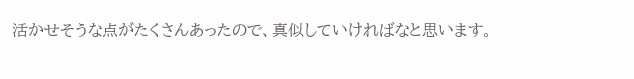活かせそうな点がたくさんあったので、真似していければなと思います。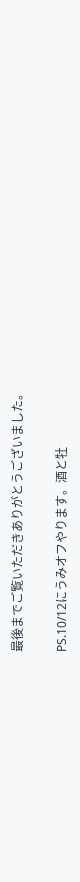最後までご覧いただきありがとうございました。

PS.10/12にうみオフやります。酒と牡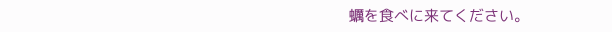蠣を食べに来てください。